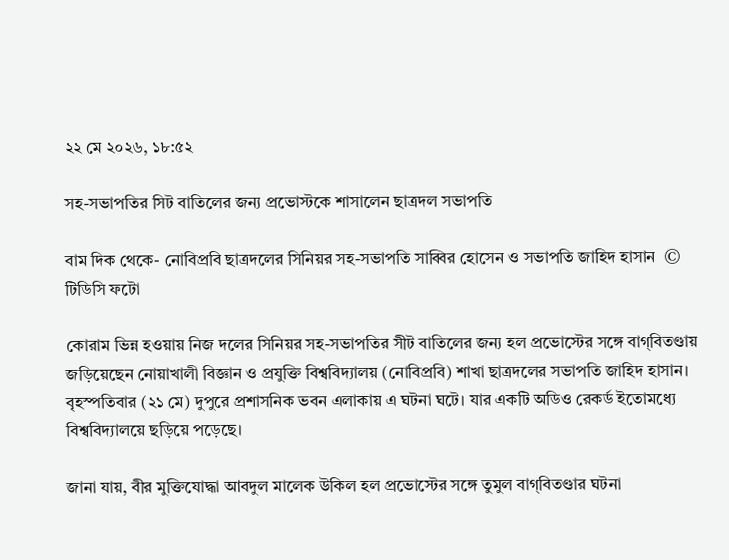২২ মে ২০২৬, ১৮:৫২

সহ-সভাপতির সিট বাতিলের জন্য প্রভোস্টকে শাসালেন ছাত্রদল সভাপতি

বাম দিক থেকে- নোবিপ্রবি ছাত্রদলের সিনিয়র সহ-সভাপতি সাব্বির হোসেন ও সভাপতি জাহিদ হাসান  © টিডিসি ফটো

কোরাম ভিন্ন হওয়ায় নিজ দলের সিনিয়র সহ-সভাপতির সীট বাতিলের জন্য হল প্রভোস্টের সঙ্গে বাগ্‌বিতণ্ডায় জড়িয়েছেন নোয়াখালী বিজ্ঞান ও প্রযুক্তি বিশ্ববিদ্যালয় (নোবিপ্রবি) শাখা ছাত্রদলের সভাপতি জাহিদ হাসান। বৃহস্পতিবার (২১ মে) দুপুরে প্রশাসনিক ভবন এলাকায় এ ঘটনা ঘটে। যার একটি অডিও রেকর্ড ইতোমধ্যে বিশ্ববিদ্যালয়ে ছড়িয়ে পড়েছে।

জানা যায়, বীর মুক্তিযোদ্ধা আবদুল মালেক উকিল হল প্রভোস্টের সঙ্গে তুমুল বাগ্‌বিতণ্ডার ঘটনা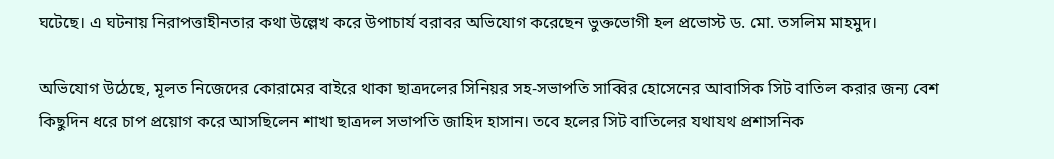ঘটেছে। এ ঘটনায় নিরাপত্তাহীনতার কথা উল্লেখ করে উপাচার্য বরাবর অভিযোগ করেছেন ভুক্তভোগী হল প্রভোস্ট ড. মো. তসলিম মাহমুদ।

অভিযোগ উঠেছে, মূলত নিজেদের কোরামের বাইরে থাকা ছাত্রদলের সিনিয়র সহ-সভাপতি সাব্বির হোসেনের আবাসিক সিট বাতিল করার জন্য বেশ কিছুদিন ধরে চাপ প্রয়োগ করে আসছিলেন শাখা ছাত্রদল সভাপতি জাহিদ হাসান। তবে হলের সিট বাতিলের যথাযথ প্রশাসনিক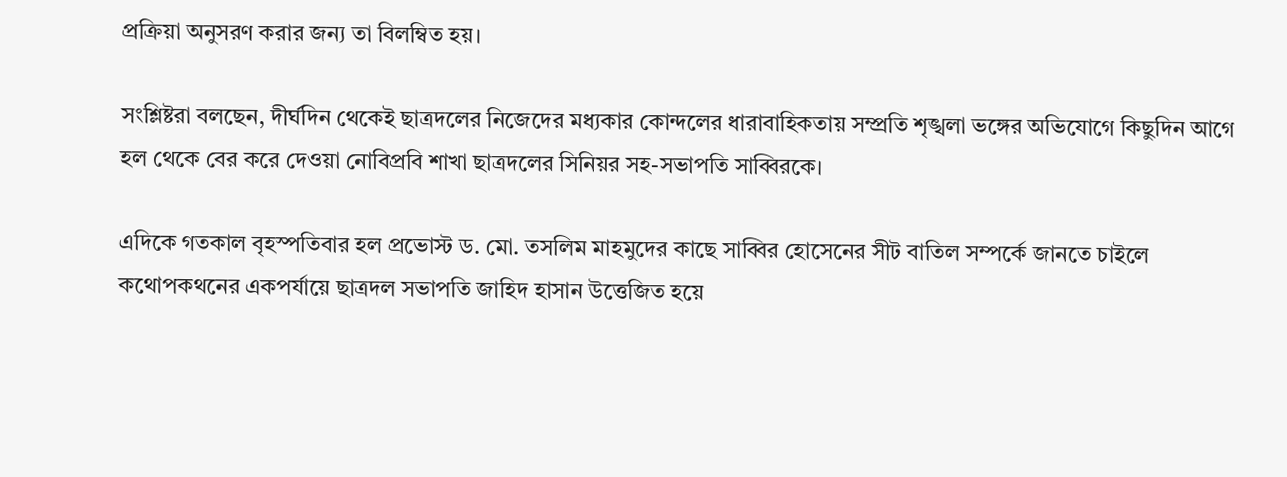প্রক্রিয়া অনুসরণ করার জন্য তা বিলম্বিত হয়।

সংশ্লিষ্টরা বলছেন, দীর্ঘদিন থেকেই ছাত্রদলের নিজেদের মধ্যকার কোন্দলের ধারাবাহিকতায় সম্প্রতি শৃঙ্খলা ভঙ্গের অভিযোগে কিছুদিন আগে হল থেকে বের করে দেওয়া নোবিপ্রবি শাখা ছাত্রদলের সিনিয়র সহ-সভাপতি সাব্বিরকে।

এদিকে গতকাল বৃহস্পতিবার হল প্রভোস্ট ড. মো. তসলিম মাহমুদের কাছে সাব্বির হোসেনের সীট বাতিল সম্পর্কে জানতে চাইলে কথোপকথনের একপর্যায়ে ছাত্রদল সভাপতি জাহিদ হাসান উত্তেজিত হয়ে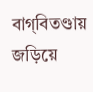বাগ্‌বিতণ্ডায় জড়িয়ে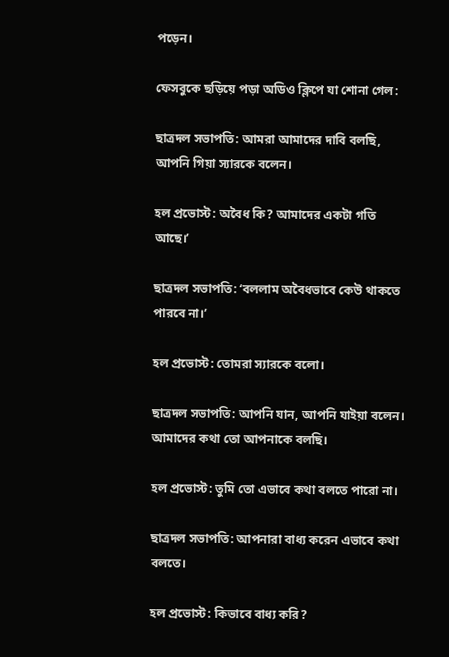পড়েন।

ফেসবুকে ছড়িয়ে পড়া অডিও ক্লিপে যা শোনা গেল:

ছাত্রদল সভাপতি: আমরা আমাদের দাবি বলছি, আপনি গিয়া স্যারকে বলেন।

হল প্রভোস্ট: অবৈধ কি? আমাদের একটা গতি আছে।’

ছাত্রদল সভাপতি: ‘বললাম অবৈধভাবে কেউ থাকতে পারবে না।’

হল প্রভোস্ট: তোমরা স্যারকে বলো।

ছাত্রদল সভাপতি: আপনি যান, আপনি যাইয়া বলেন। আমাদের কথা তো আপনাকে বলছি।

হল প্রভোস্ট: তুমি তো এভাবে কথা বলতে পারো না।

ছাত্রদল সভাপতি: আপনারা বাধ্য করেন এভাবে কথা বলতে।

হল প্রভোস্ট: কিভাবে বাধ্য করি?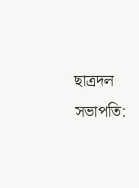ছাত্রদল সভাপতি: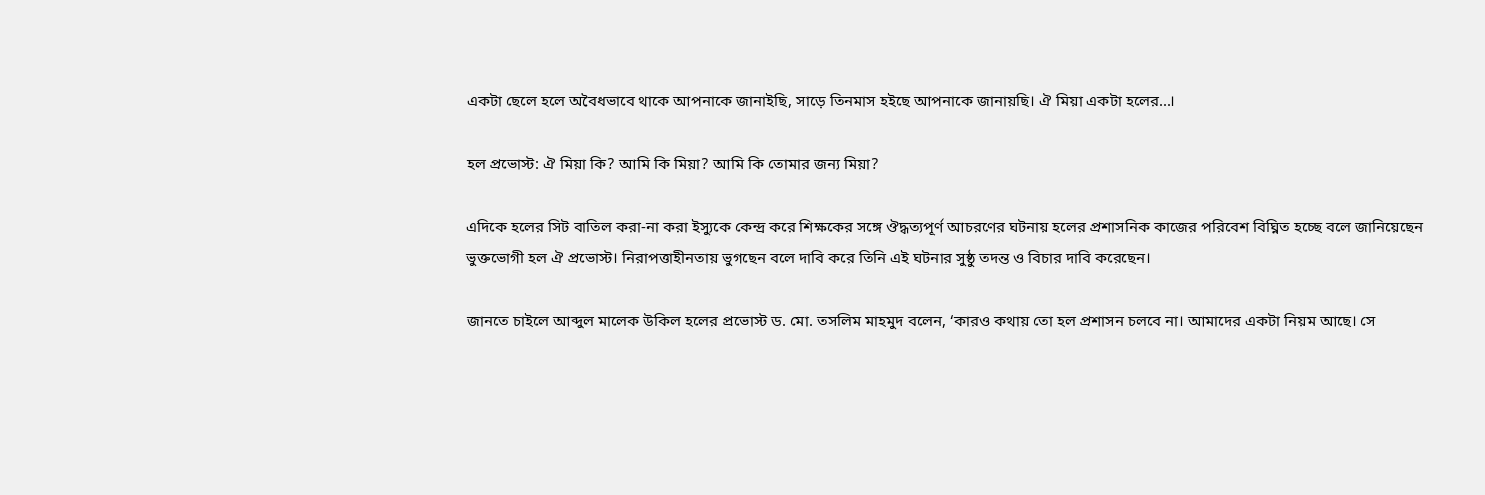একটা ছেলে হলে অবৈধভাবে থাকে আপনাকে জানাইছি, সাড়ে তিনমাস হইছে আপনাকে জানায়ছি। ঐ মিয়া একটা হলের...।

হল প্রভোস্ট: ঐ মিয়া কি? আমি কি মিয়া? আমি কি তোমার জন্য মিয়া?

এদিকে হলের সিট বাতিল করা-না করা ইস্যুকে কেন্দ্র করে শিক্ষকের সঙ্গে ঔদ্ধত্যপূর্ণ আচরণের ঘটনায় হলের প্রশাসনিক কাজের পরিবেশ বিঘ্নিত হচ্ছে বলে জানিয়েছেন ভুক্তভোগী হল ঐ প্রভোস্ট। নিরাপত্তাহীনতায় ভুগছেন বলে দাবি করে তিনি এই ঘটনার সুষ্ঠু তদন্ত ও বিচার দাবি করেছেন।

জানতে চাইলে আব্দুল মালেক উকিল হলের প্রভোস্ট ড. মো. তসলিম মাহমুদ বলেন, ‘কারও কথায় তো হল প্রশাসন চলবে না। আমাদের একটা নিয়ম আছে। সে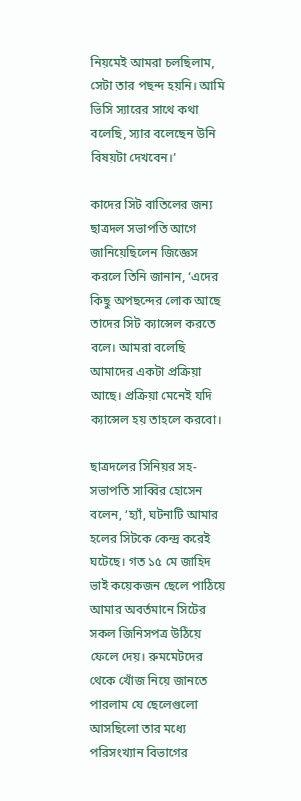নিয়মেই আমরা চলছিলাম, সেটা তার পছন্দ হয়নি। আমি ভিসি স্যারের সাথে কথা বলেছি, স্যার বলেছেন উনি বিষয়টা দেখবেন।’

কাদের সিট বাতিলের জন্য ছাত্রদল সভাপতি আগে জানিয়েছিলেন জিজ্ঞেস করলে তিনি জানান, ‘এদের কিছু অপছন্দের লোক আছে তাদের সিট ক্যান্সেল করতে বলে। আমরা বলেছি আমাদের একটা প্রক্রিয়া আছে। প্রক্রিয়া মেনেই যদি ক্যান্সেল হয় তাহলে করবো।

ছাত্রদলের সিনিয়র সহ-সভাপতি সাব্বির হোসেন বলেন, ‘হ্যাঁ, ঘটনাটি আমার হলের সিটকে কেন্দ্র করেই ঘটেছে। গত ১৫ মে জাহিদ ভাই কয়েকজন ছেলে পাঠিয়ে আমার অবর্তমানে সিটের সকল জিনিসপত্র উঠিয়ে ফেলে দেয়। রুমমেটদের থেকে খোঁজ নিয়ে জানতে পারলাম যে ছেলেগুলো আসছিলো তার মধ্যে পরিসংখ্যান বিভাগের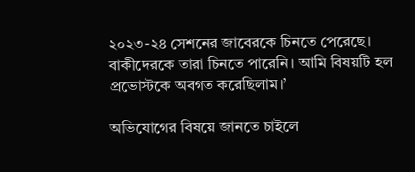২০২৩-২৪ সেশনের জাবেরকে চিনতে পেরেছে। বাকীদেরকে তারা চিনতে পারেনি। আমি বিষয়টি হল প্রভোস্টকে অবগত করেছিলাম।’

অভিযোগের বিষয়ে জানতে চাইলে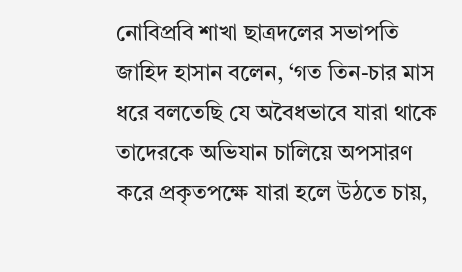নোবিপ্রবি শাখা ছাত্রদলের সভাপতি জাহিদ হাসান বলেন, ‘গত তিন-চার মাস ধরে বলতেছি যে অবৈধভাবে যারা থাকে তাদেরকে অভিযান চালিয়ে অপসারণ করে প্রকৃতপক্ষে যারা হলে উঠতে চায়,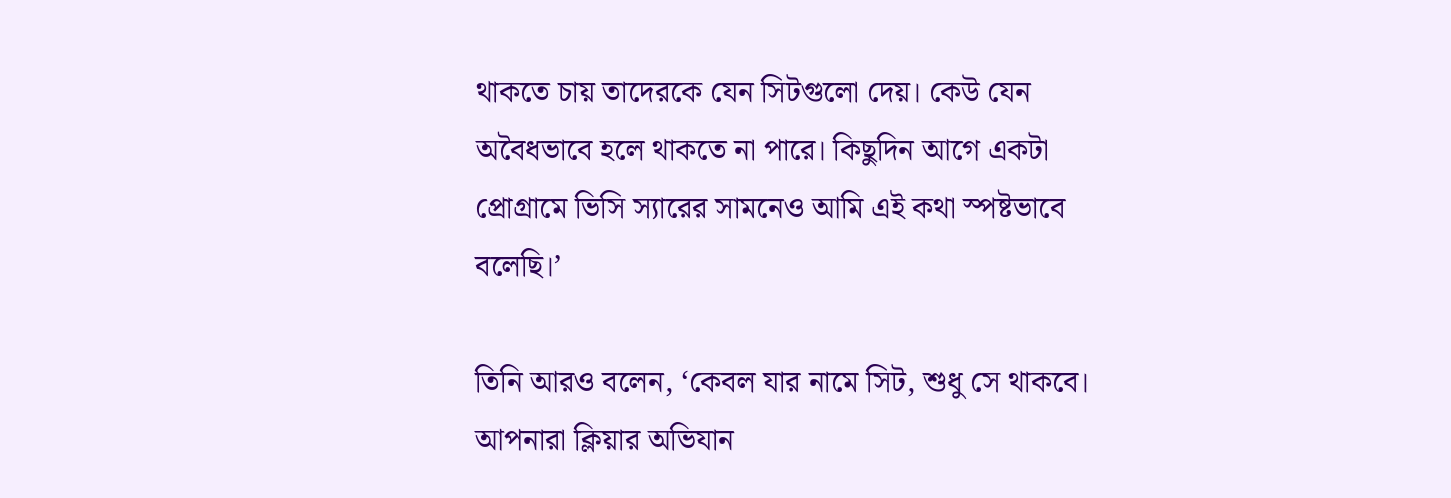থাকতে চায় তাদেরকে যেন সিটগুলো দেয়। কেউ যেন অবৈধভাবে হলে থাকতে না পারে। কিছুদিন আগে একটা প্রোগ্রামে ভিসি স্যারের সামনেও আমি এই কথা স্পষ্টভাবে বলেছি।’

তিনি আরও বলেন, ‘কেবল যার নামে সিট, শুধু সে থাকবে। আপনারা ক্লিয়ার অভিযান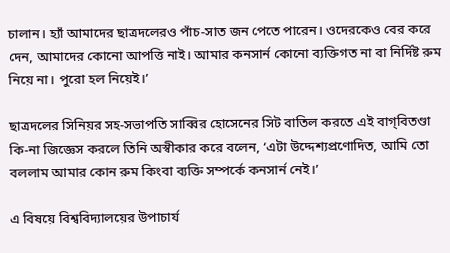চালান। হ্যাঁ আমাদের ছাত্রদলেরও পাঁচ-সাত জন পেতে পারেন। ওদেরকেও বের করে দেন, আমাদের কোনো আপত্তি নাই। আমার কনসার্ন কোনো ব্যক্তিগত না বা নির্দিষ্ট রুম নিয়ে না। পুরো হল নিয়েই।’

ছাত্রদলের সিনিয়র সহ-সভাপতি সাব্বির হোসেনের সিট বাতিল করতে এই বাগ্‌বিতণ্ডা কি-না জিজ্ঞেস করলে তিনি অস্বীকার করে বলেন, ‘এটা উদ্দেশ্যপ্রণোদিত, আমি তো বললাম আমার কোন রুম কিংবা ব্যক্তি সম্পর্কে কনসার্ন নেই।’

এ বিষয়ে বিশ্ববিদ্যালয়ের উপাচার্য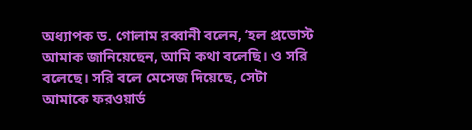অধ্যাপক ড. গোলাম রব্বানী বলেন, ‘হল প্রভোস্ট আমাক জানিয়েছেন, আমি কথা বলেছি। ও সরি বলেছে। সরি বলে মেসেজ দিয়েছে, সেটা আমাকে ফরওয়ার্ড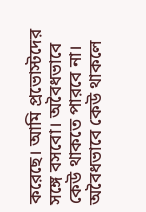করেছে। আমি প্রভোস্টদের সঙ্গে বসবো। অবৈধভাবে কেউ থাকতে পারবে না। অবৈধভাবে কেউ থাকলে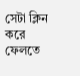সেটা ক্লিন করে ফেলতে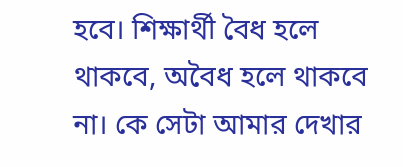হবে। শিক্ষার্থী বৈধ হলে থাকবে, অবৈধ হলে থাকবে না। কে সেটা আমার দেখার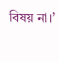বিষয় না।’